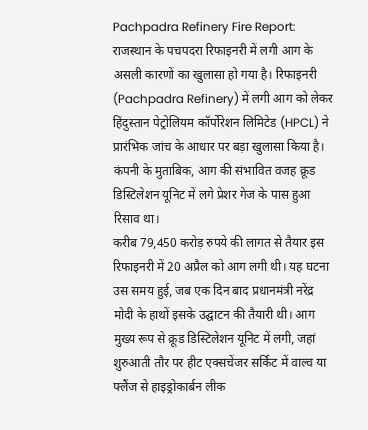Pachpadra Refinery Fire Report: राजस्थान के पचपदरा रिफाइनरी में लगी आग के असली कारणों का खुलासा हो गया है। रिफाइनरी (Pachpadra Refinery) में लगी आग को लेकर हिंदुस्तान पेट्रोलियम कॉर्पोरेशन लिमिटेड (HPCL) ने प्रारंभिक जांच के आधार पर बड़ा खुलासा किया है। कंपनी के मुताबिक, आग की संभावित वजह क्रूड डिस्टिलेशन यूनिट में लगे प्रेशर गेज के पास हुआ रिसाव था।
करीब 79,450 करोड़ रुपये की लागत से तैयार इस रिफाइनरी में 20 अप्रैल को आग लगी थी। यह घटना उस समय हुई, जब एक दिन बाद प्रधानमंत्री नरेंद्र मोदी के हाथों इसके उद्घाटन की तैयारी थी। आग मुख्य रूप से क्रूड डिस्टिलेशन यूनिट में लगी, जहां शुरुआती तौर पर हीट एक्सचेंजर सर्किट में वाल्व या फ्लैंज से हाइड्रोकार्बन लीक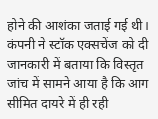होने की आशंका जताई गई थी।
कंपनी ने स्टॉक एक्सचेंज को दी जानकारी में बताया कि विस्तृत जांच में सामने आया है कि आग सीमित दायरे में ही रही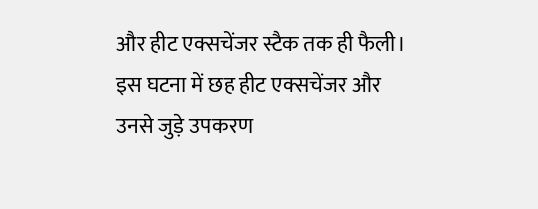और हीट एक्सचेंजर स्टैक तक ही फैली। इस घटना में छह हीट एक्सचेंजर और उनसे जुड़े उपकरण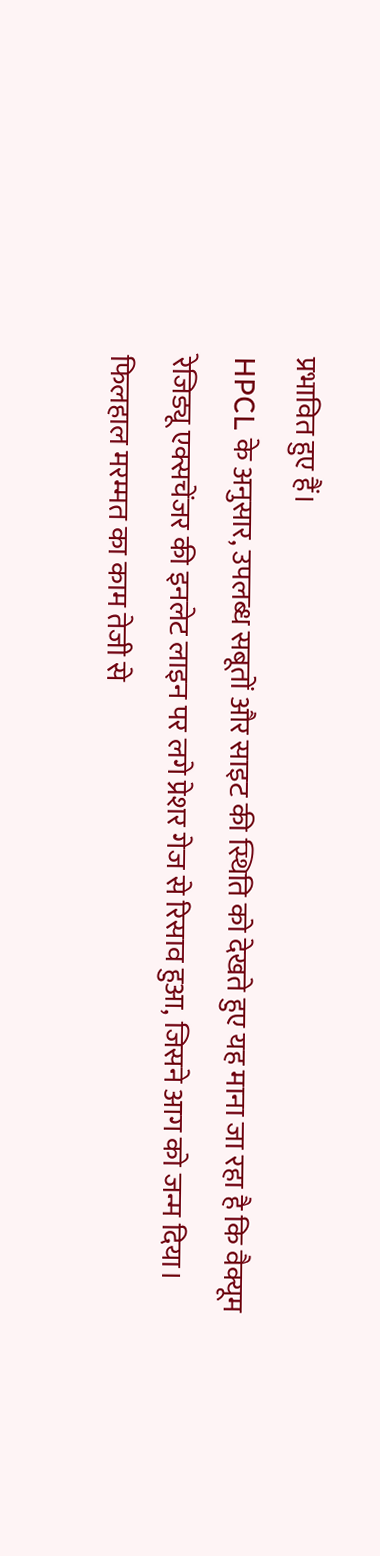प्रभावित हुए हैं।
HPCL के अनुसार, उपलब्ध सबूतों और साइट की स्थिति को देखते हुए यह माना जा रहा है कि वैक्यूम रेजिड्यू एक्सचेंजर की इनलेट लाइन पर लगे प्रेशर गेज से रिसाव हुआ, जिसने आग को जन्म दिया। फिलहाल मरम्मत का काम तेजी से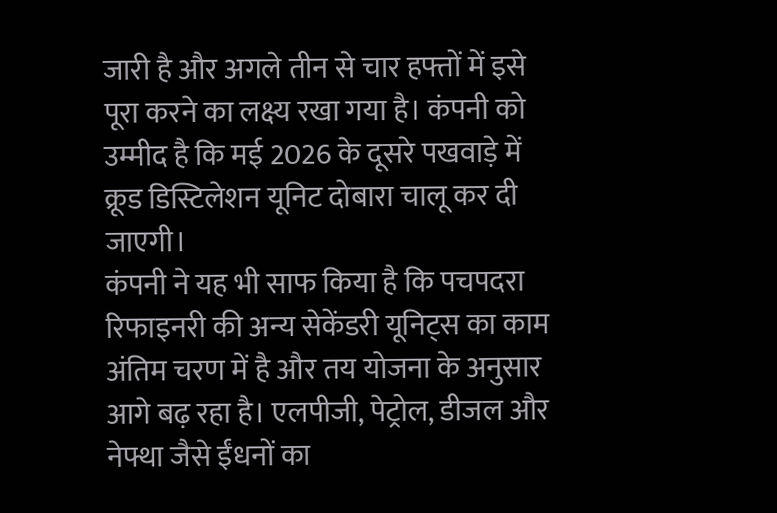जारी है और अगले तीन से चार हफ्तों में इसे पूरा करने का लक्ष्य रखा गया है। कंपनी को उम्मीद है कि मई 2026 के दूसरे पखवाड़े में क्रूड डिस्टिलेशन यूनिट दोबारा चालू कर दी जाएगी।
कंपनी ने यह भी साफ किया है कि पचपदरा रिफाइनरी की अन्य सेकेंडरी यूनिट्स का काम अंतिम चरण में है और तय योजना के अनुसार आगे बढ़ रहा है। एलपीजी, पेट्रोल, डीजल और नेफ्था जैसे ईंधनों का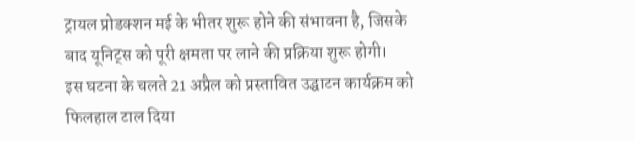ट्रायल प्रोडक्शन मई के भीतर शुरू होने की संभावना है, जिसके बाद यूनिट्स को पूरी क्षमता पर लाने की प्रक्रिया शुरू होगी।
इस घटना के चलते 21 अप्रैल को प्रस्तावित उद्घाटन कार्यक्रम को फिलहाल टाल दिया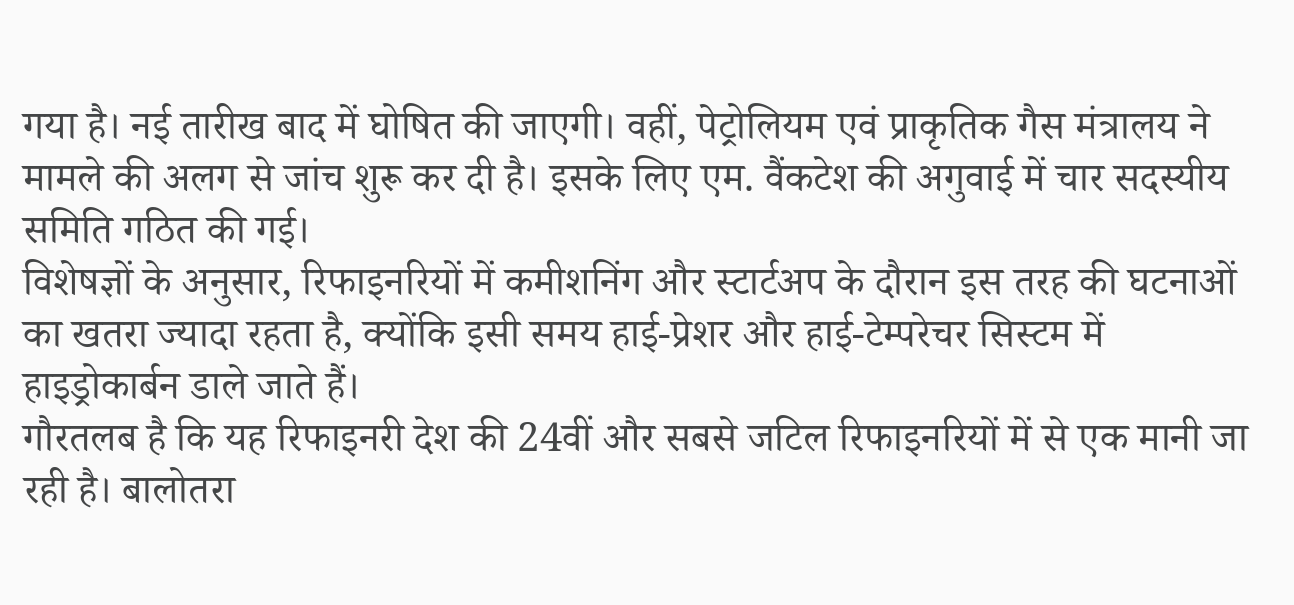गया है। नई तारीख बाद में घोषित की जाएगी। वहीं, पेट्रोलियम एवं प्राकृतिक गैस मंत्रालय ने मामले की अलग से जांच शुरू कर दी है। इसके लिए एम. वैंकटेश की अगुवाई में चार सदस्यीय समिति गठित की गई।
विशेषज्ञों के अनुसार, रिफाइनरियों में कमीशनिंग और स्टार्टअप के दौरान इस तरह की घटनाओं का खतरा ज्यादा रहता है, क्योंकि इसी समय हाई-प्रेशर और हाई-टेम्परेचर सिस्टम में हाइड्रोकार्बन डाले जाते हैं।
गौरतलब है कि यह रिफाइनरी देश की 24वीं और सबसे जटिल रिफाइनरियों में से एक मानी जा रही है। बालोतरा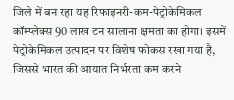जिले में बन रहा यह रिफाइनरी-कम-पेट्रोकेमिकल कॉम्प्लेक्स 90 लाख टन सालाना क्षमता का होगा। इसमें पेट्रोकेमिकल उत्पादन पर विशेष फोकस रखा गया है, जिससे भारत की आयात निर्भरता कम करने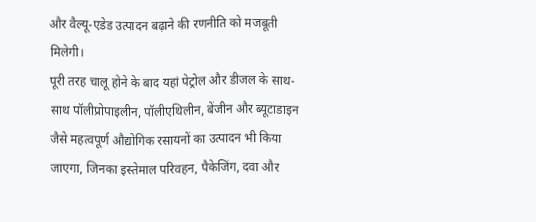और वैल्यू-एडेड उत्पादन बढ़ाने की रणनीति को मजबूती मिलेगी।
पूरी तरह चालू होने के बाद यहां पेट्रोल और डीजल के साथ-साथ पॉलीप्रोपाइलीन, पॉलीएथिलीन, बेंजीन और ब्यूटाडाइन जैसे महत्वपूर्ण औद्योगिक रसायनों का उत्पादन भी किया जाएगा, जिनका इस्तेमाल परिवहन, पैकेजिंग, दवा और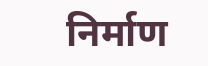निर्माण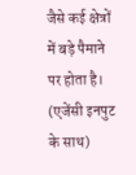जैसे कई क्षेत्रों में बड़े पैमाने पर होता है।
(एजेंसी इनपुट के साथ)